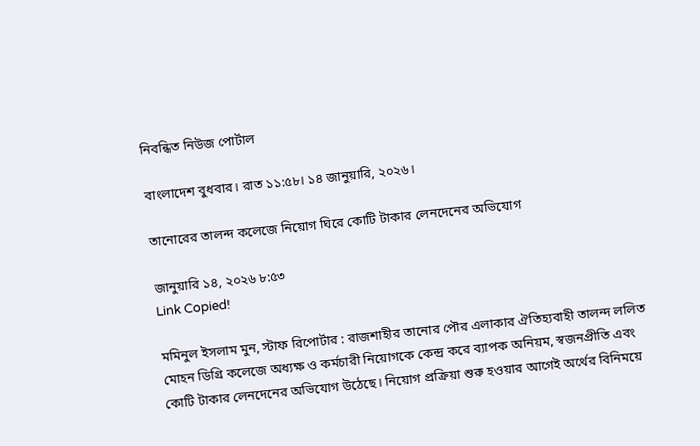নিবন্ধিত নিউজ পোর্টাল

বাংলাদেশ বুধবার। রাত ১১:৫৮। ১৪ জানুয়ারি, ২০২৬।

তানোরের তালন্দ কলেজে নিয়োগ ঘিরে কোটি টাকার লেনদেনের অভিযোগ

জানুয়ারি ১৪, ২০২৬ ৮:৫৩
Link Copied!

মমিনুল ইসলাম মুন, স্টাফ রিপোর্টার : রাজশাহীর তানোর পৌর এলাকার ঐতিহ্যবাহী তালন্দ ললিত মোহন ডিগ্রি কলেজে অধ্যক্ষ ও কর্মচারী নিয়োগকে কেন্দ্র করে ব্যাপক অনিয়ম, স্বজনপ্রীতি এবং কোটি টাকার লেনদেনের অভিযোগ উঠেছে। নিয়োগ প্রক্রিয়া শুরু হওয়ার আগেই অর্থের বিনিময়ে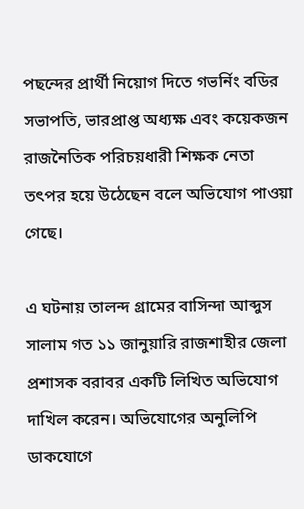পছন্দের প্রার্থী নিয়োগ দিতে গভর্নিং বডির সভাপতি, ভারপ্রাপ্ত অধ্যক্ষ এবং কয়েকজন রাজনৈতিক পরিচয়ধারী শিক্ষক নেতা তৎপর হয়ে উঠেছেন বলে অভিযোগ পাওয়া গেছে।

এ ঘটনায় তালন্দ গ্রামের বাসিন্দা আব্দুস সালাম গত ১১ জানুয়ারি রাজশাহীর জেলা প্রশাসক বরাবর একটি লিখিত অভিযোগ দাখিল করেন। অভিযোগের অনুলিপি ডাকযোগে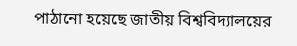পাঠানো হয়েছে জাতীয় বিশ্ববিদ্যালয়ের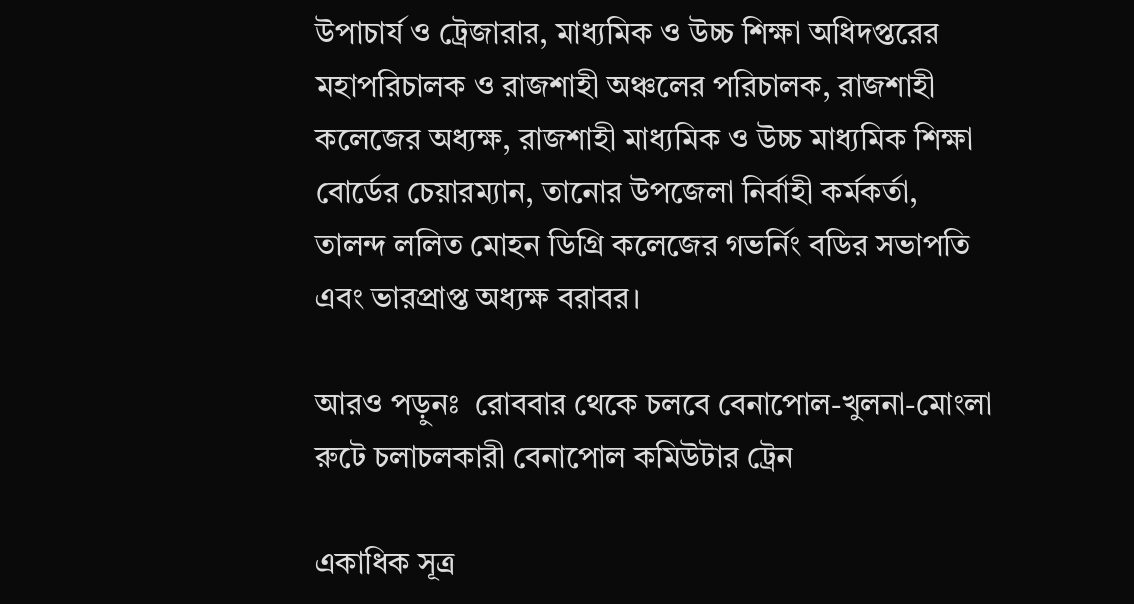উপাচার্য ও ট্রেজারার, মাধ্যমিক ও উচ্চ শিক্ষা অধিদপ্তরের মহাপরিচালক ও রাজশাহী অঞ্চলের পরিচালক, রাজশাহী কলেজের অধ্যক্ষ, রাজশাহী মাধ্যমিক ও উচ্চ মাধ্যমিক শিক্ষা বোর্ডের চেয়ারম্যান, তানোর উপজেলা নির্বাহী কর্মকর্তা, তালন্দ ললিত মোহন ডিগ্রি কলেজের গভর্নিং বডির সভাপতি এবং ভারপ্রাপ্ত অধ্যক্ষ বরাবর।

আরও পড়ুনঃ  রোববার থেকে চলবে বেনাপোল-খুলনা-মোংলা রুটে চলাচলকারী বেনাপোল কমিউটার ট্রেন

একাধিক সূত্র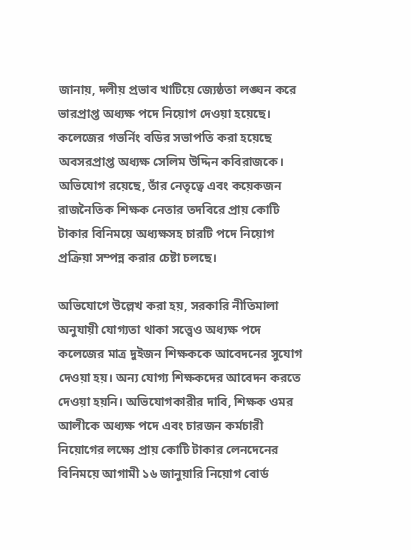জানায়, দলীয় প্রভাব খাটিয়ে জ্যেষ্ঠতা লঙ্ঘন করে ভারপ্রাপ্ত অধ্যক্ষ পদে নিয়োগ দেওয়া হয়েছে। কলেজের গভর্নিং বডির সভাপতি করা হয়েছে অবসরপ্রাপ্ত অধ্যক্ষ সেলিম উদ্দিন কবিরাজকে। অভিযোগ রয়েছে, তাঁর নেতৃত্বে এবং কয়েকজন রাজনৈতিক শিক্ষক নেতার তদবিরে প্রায় কোটি টাকার বিনিময়ে অধ্যক্ষসহ চারটি পদে নিয়োগ প্রক্রিয়া সম্পন্ন করার চেষ্টা চলছে।

অভিযোগে উল্লেখ করা হয়, সরকারি নীতিমালা অনুযায়ী যোগ্যতা থাকা সত্ত্বেও অধ্যক্ষ পদে কলেজের মাত্র দুইজন শিক্ষককে আবেদনের সুযোগ দেওয়া হয়। অন্য যোগ্য শিক্ষকদের আবেদন করতে দেওয়া হয়নি। অভিযোগকারীর দাবি, শিক্ষক ওমর আলীকে অধ্যক্ষ পদে এবং চারজন কর্মচারী নিয়োগের লক্ষ্যে প্রায় কোটি টাকার লেনদেনের বিনিময়ে আগামী ১৬ জানুয়ারি নিয়োগ বোর্ড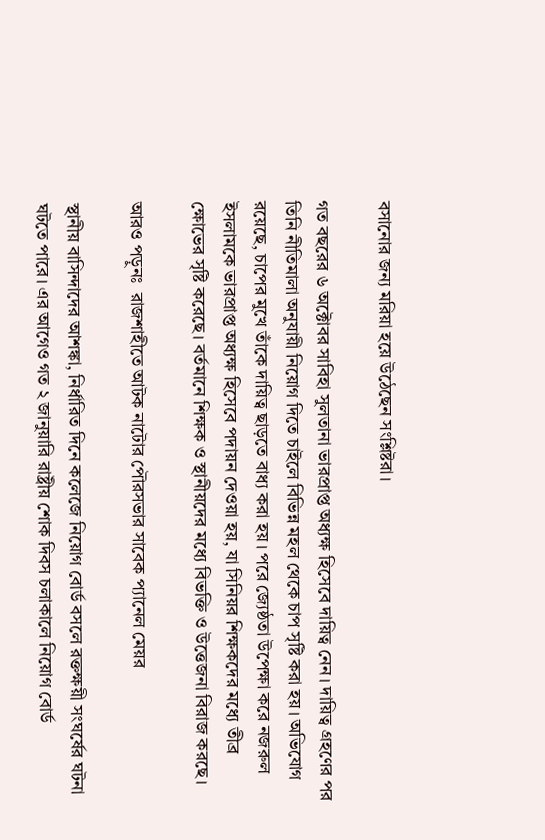বসানোর জন্য মরিয়া হয়ে উঠেছেন সংশ্লিষ্টরা।

গত বছরের ৬ অক্টোবর সাবিহা সুলতানা ভারপ্রাপ্ত অধ্যক্ষ হিসেবে দায়িত্ব নেন। দায়িত্ব গ্রহণের পর তিনি নীতিমালা অনুযায়ী নিয়োগ দিতে চাইলে বিভিন্ন মহল থেকে চাপ সৃষ্টি করা হয়। অভিযোগ রয়েছে, চাপের মুখে তাঁকে দায়িত্ব ছাড়তে বাধ্য করা হয়। পরে জ্যেষ্ঠতা উপেক্ষা করে নজরুল ইসলামকে ভারপ্রাপ্ত অধ্যক্ষ হিসেবে পদায়ন দেওয়া হয়, যা সিনিয়র শিক্ষকদের মধ্যে তীব্র ক্ষোভের সৃষ্টি করেছে। বর্তমানে শিক্ষক ও স্থানীয়দের মধ্যে বিভক্তি ও উত্তেজনা বিরাজ করছে।

আরও পড়ুনঃ  রাজশাহীতে আটক নাটোর পৌরসভার সাবেক প্যানেল মেয়র

স্থানীয় বাসিন্দাদের আশঙ্কা, নির্ধারিত দিনে কলেজে নিয়োগ বোর্ড বসলে রক্তক্ষয়ী সংঘর্ষের ঘটনা ঘটতে পারে। এর আগেও গত ২ জানুয়ারি রাষ্ট্রীয় শোক দিবস চলাকালে নিয়োগ বোর্ড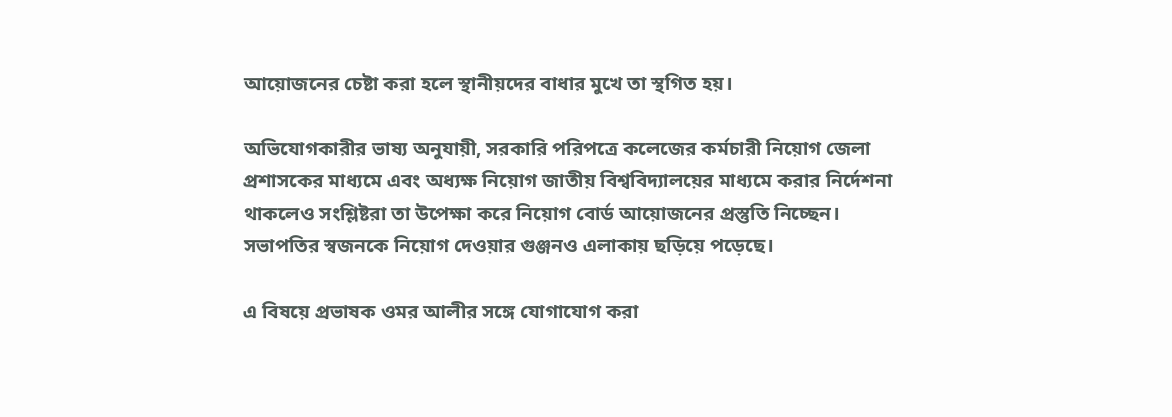আয়োজনের চেষ্টা করা হলে স্থানীয়দের বাধার মুখে তা স্থগিত হয়।

অভিযোগকারীর ভাষ্য অনুযায়ী, সরকারি পরিপত্রে কলেজের কর্মচারী নিয়োগ জেলা প্রশাসকের মাধ্যমে এবং অধ্যক্ষ নিয়োগ জাতীয় বিশ্ববিদ্যালয়ের মাধ্যমে করার নির্দেশনা থাকলেও সংশ্লিষ্টরা তা উপেক্ষা করে নিয়োগ বোর্ড আয়োজনের প্রস্তুতি নিচ্ছেন। সভাপতির স্বজনকে নিয়োগ দেওয়ার গুঞ্জনও এলাকায় ছড়িয়ে পড়েছে।

এ বিষয়ে প্রভাষক ওমর আলীর সঙ্গে যোগাযোগ করা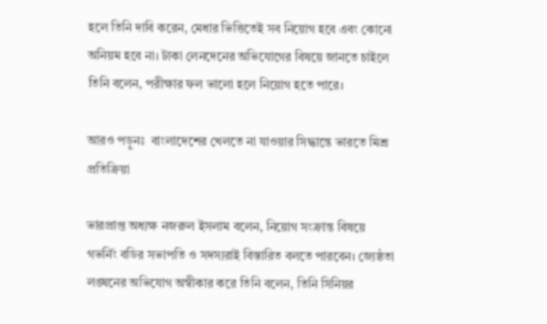হলে তিনি দাবি করেন, মেধার ভিত্তিতেই সব নিয়োগ হবে এবং কোনো অনিয়ম হবে না। টাকা লেনদেনের অভিযোগের বিষয়ে জানতে চাইলে তিনি বলেন, পরীক্ষার ফল ভালো হলে নিয়োগ হতে পারে।

আরও পড়ুনঃ  বাংলাদেশের খেলতে না যাওয়ার সিদ্ধান্তে ভারতে মিশ্র প্রতিক্রিয়া

ভারপ্রাপ্ত অধ্যক্ষ নজরুল ইসলাম বলেন, নিয়োগ সংক্রান্ত বিষয়ে গভর্নিং বডির সভাপতি ও সদস্যরাই বিস্তারিত বলতে পারবেন। জ্যেষ্ঠতা লঙ্ঘনের অভিযোগ অস্বীকার করে তিনি বলেন, তিনি সিনিয়র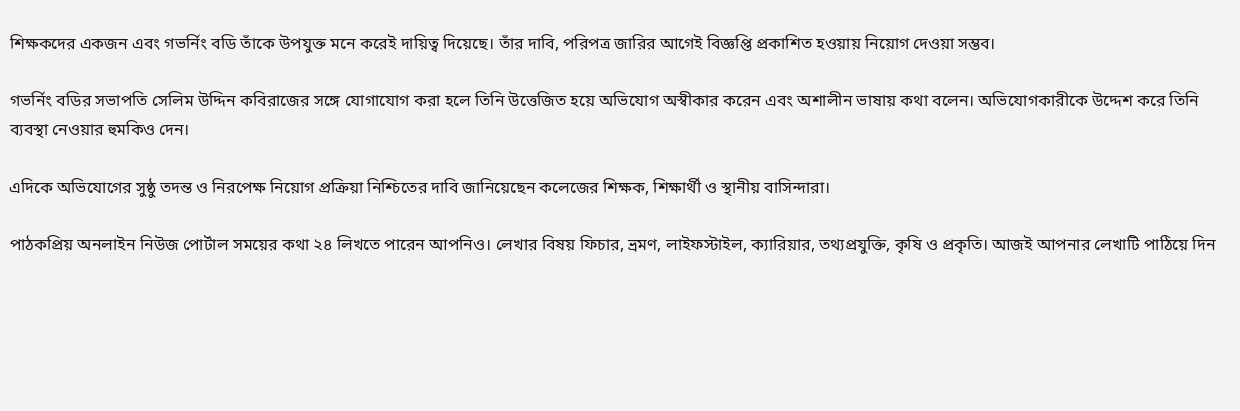শিক্ষকদের একজন এবং গভর্নিং বডি তাঁকে উপযুক্ত মনে করেই দায়িত্ব দিয়েছে। তাঁর দাবি, পরিপত্র জারির আগেই বিজ্ঞপ্তি প্রকাশিত হওয়ায় নিয়োগ দেওয়া সম্ভব।

গভর্নিং বডির সভাপতি সেলিম উদ্দিন কবিরাজের সঙ্গে যোগাযোগ করা হলে তিনি উত্তেজিত হয়ে অভিযোগ অস্বীকার করেন এবং অশালীন ভাষায় কথা বলেন। অভিযোগকারীকে উদ্দেশ করে তিনি ব্যবস্থা নেওয়ার হুমকিও দেন।

এদিকে অভিযোগের সুষ্ঠু তদন্ত ও নিরপেক্ষ নিয়োগ প্রক্রিয়া নিশ্চিতের দাবি জানিয়েছেন কলেজের শিক্ষক, শিক্ষার্থী ও স্থানীয় বাসিন্দারা।

পাঠকপ্রিয় অনলাইন নিউজ পোর্টাল সময়ের কথা ২৪ লিখতে পারেন আপনিও। লেখার বিষয় ফিচার, ভ্রমণ, লাইফস্টাইল, ক্যারিয়ার, তথ্যপ্রযুক্তি, কৃষি ও প্রকৃতি। আজই আপনার লেখাটি পাঠিয়ে দিন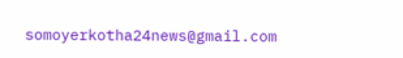somoyerkotha24news@gmail.com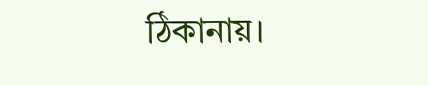ঠিকানায়।